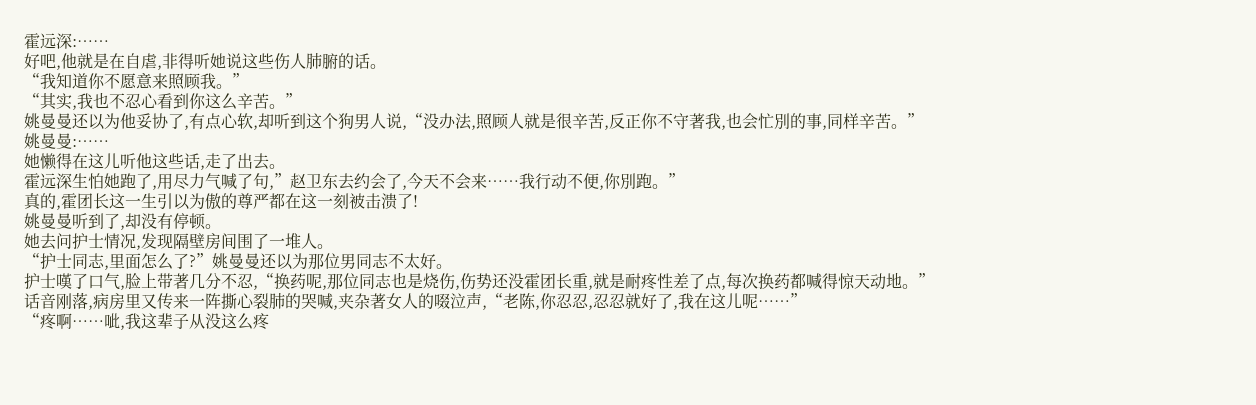霍远深:……
好吧,他就是在自虐,非得听她说这些伤人肺腑的话。
“我知道你不愿意来照顾我。”
“其实,我也不忍心看到你这么辛苦。”
姚曼曼还以为他妥协了,有点心软,却听到这个狗男人说,“没办法,照顾人就是很辛苦,反正你不守著我,也会忙別的事,同样辛苦。”
姚曼曼:……
她懒得在这儿听他这些话,走了出去。
霍远深生怕她跑了,用尽力气喊了句,”赵卫东去约会了,今天不会来……我行动不便,你別跑。”
真的,霍团长这一生引以为傲的尊严都在这一刻被击溃了!
姚曼曼听到了,却没有停顿。
她去问护士情况,发现隔壁房间围了一堆人。
“护士同志,里面怎么了?”姚曼曼还以为那位男同志不太好。
护士嘆了口气,脸上带著几分不忍,“换药呢,那位同志也是烧伤,伤势还没霍团长重,就是耐疼性差了点,每次换药都喊得惊天动地。”
话音刚落,病房里又传来一阵撕心裂肺的哭喊,夹杂著女人的啜泣声,“老陈,你忍忍,忍忍就好了,我在这儿呢……”
“疼啊……呲,我这辈子从没这么疼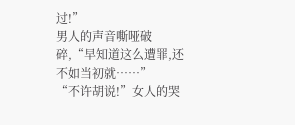过!”
男人的声音嘶哑破碎,“早知道这么遭罪,还不如当初就……”
“不许胡说!”女人的哭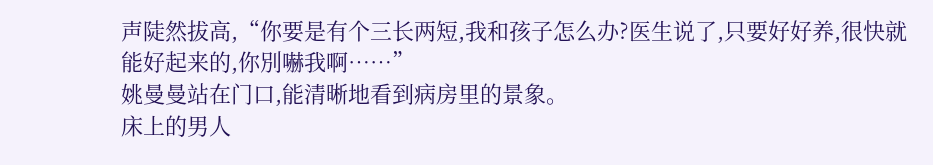声陡然拔高,“你要是有个三长两短,我和孩子怎么办?医生说了,只要好好养,很快就能好起来的,你別嚇我啊……”
姚曼曼站在门口,能清晰地看到病房里的景象。
床上的男人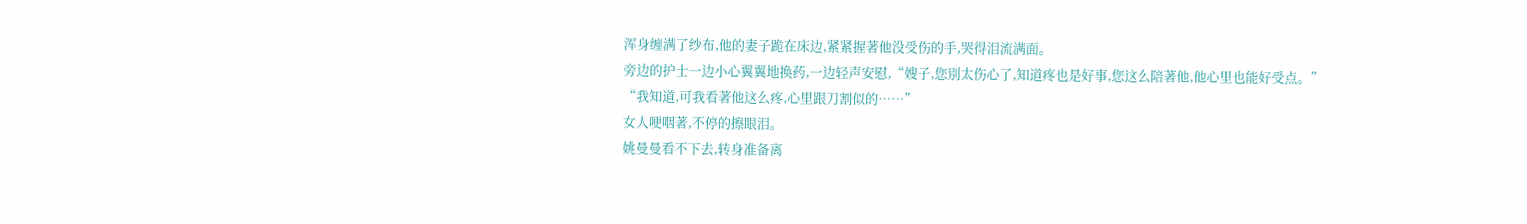浑身缠满了纱布,他的妻子跪在床边,紧紧握著他没受伤的手,哭得泪流满面。
旁边的护士一边小心翼翼地换药,一边轻声安慰,“嫂子,您別太伤心了,知道疼也是好事,您这么陪著他,他心里也能好受点。”
“我知道,可我看著他这么疼,心里跟刀割似的……”
女人哽咽著,不停的擦眼泪。
姚曼曼看不下去,转身准备离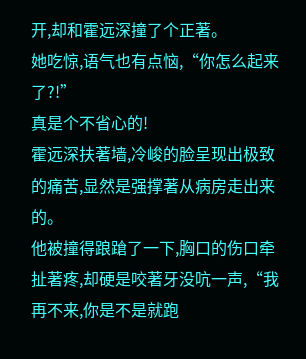开,却和霍远深撞了个正著。
她吃惊,语气也有点恼,“你怎么起来了?!”
真是个不省心的!
霍远深扶著墙,冷峻的脸呈现出极致的痛苦,显然是强撑著从病房走出来的。
他被撞得踉蹌了一下,胸口的伤口牵扯著疼,却硬是咬著牙没吭一声,“我再不来,你是不是就跑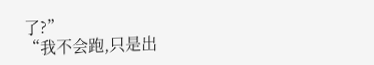了?”
“我不会跑,只是出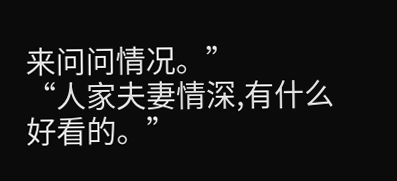来问问情况。”
“人家夫妻情深,有什么好看的。”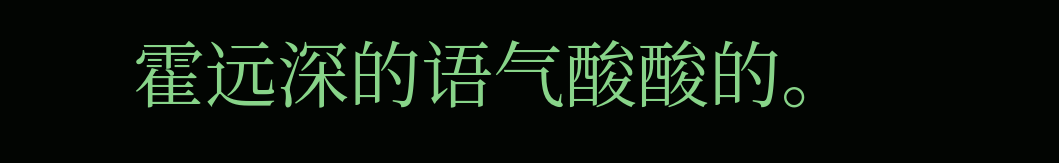霍远深的语气酸酸的。